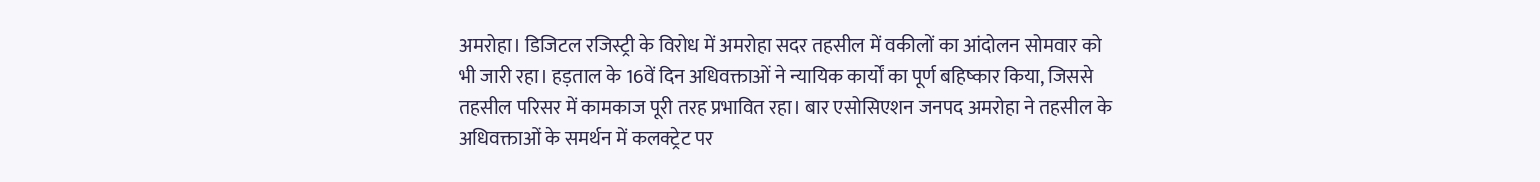अमरोहा। डिजिटल रजिस्ट्री के विरोध में अमरोहा सदर तहसील में वकीलों का आंदोलन सोमवार को भी जारी रहा। हड़ताल के 16वें दिन अधिवक्ताओं ने न्यायिक कार्यों का पूर्ण बहिष्कार किया, जिससे तहसील परिसर में कामकाज पूरी तरह प्रभावित रहा। बार एसोसिएशन जनपद अमरोहा ने तहसील के अधिवक्ताओं के समर्थन में कलक्ट्रेट पर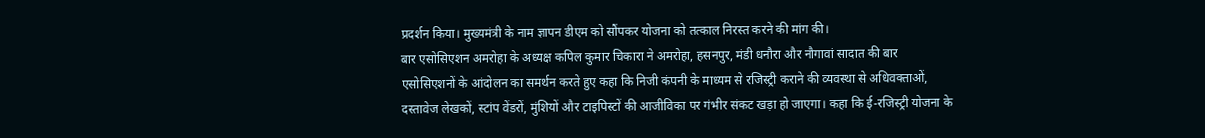प्रदर्शन किया। मुख्यमंत्री के नाम ज्ञापन डीएम को सौंपकर योजना को तत्काल निरस्त करने की मांग की।
बार एसोसिएशन अमरोहा के अध्यक्ष कपिल कुमार चिकारा ने अमरोहा, हसनपुर, मंडी धनौरा और नौगावां सादात की बार एसोसिएशनों के आंदोलन का समर्थन करते हुए कहा कि निजी कंपनी के माध्यम से रजिस्ट्री कराने की व्यवस्था से अधिवक्ताओं, दस्तावेज लेखकों, स्टांप वेंडरों, मुंशियों और टाइपिस्टों की आजीविका पर गंभीर संकट खड़ा हो जाएगा। कहा कि ई-रजिस्ट्री योजना के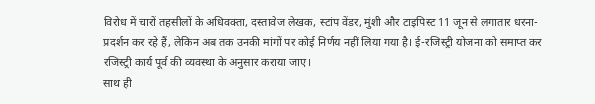विरोध में चारों तहसीलों के अधिवक्ता, दस्तावेज लेखक, स्टांप वेंडर, मुंशी और टाइपिस्ट 11 जून से लगातार धरना-प्रदर्शन कर रहे हैं, लेकिन अब तक उनकी मांगों पर कोई निर्णय नहीं लिया गया है। ई-रजिस्ट्री योजना को समाप्त कर रजिस्ट्री कार्य पूर्व की व्यवस्था के अनुसार कराया जाए।
साथ ही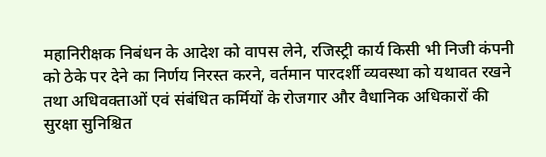महानिरीक्षक निबंधन के आदेश को वापस लेने, रजिस्ट्री कार्य किसी भी निजी कंपनी को ठेके पर देने का निर्णय निरस्त करने, वर्तमान पारदर्शी व्यवस्था को यथावत रखने तथा अधिवक्ताओं एवं संबंधित कर्मियों के रोजगार और वैधानिक अधिकारों की सुरक्षा सुनिश्चित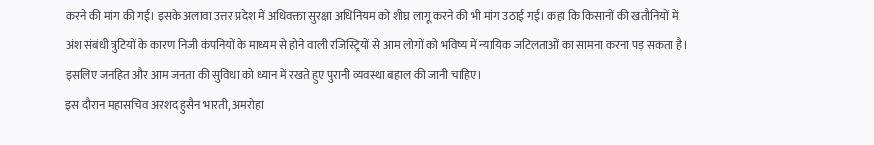करने की मांग की गई। इसके अलावा उत्तर प्रदेश में अधिवक्ता सुरक्षा अधिनियम को शीघ्र लागू करने की भी मांग उठाई गई। कहा कि किसानों की खतौनियों में अंश संबंधी त्रुटियों के कारण निजी कंपनियों के माध्यम से होने वाली रजिस्ट्रियों से आम लोगों को भविष्य में न्यायिक जटिलताओं का सामना करना पड़ सकता है। इसलिए जनहित और आम जनता की सुविधा को ध्यान में रखते हुए पुरानी व्यवस्था बहाल की जानी चाहिए।
इस दौरान महासचिव अरशद हुसैन भारती, अमरोहा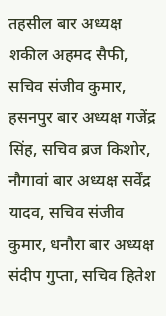तहसील बार अध्यक्ष शकील अहमद सैफी, सचिव संजीव कुमार, हसनपुर बार अध्यक्ष गजेंद्र सिंह, सचिव ब्रज किशोर, नौगावां बार अध्यक्ष सर्वेंद्र यादव, सचिव संजीव कुमार, धनौरा बार अध्यक्ष संदीप गुप्ता, सचिव हितेश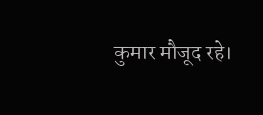कुमार मौजूद रहे।